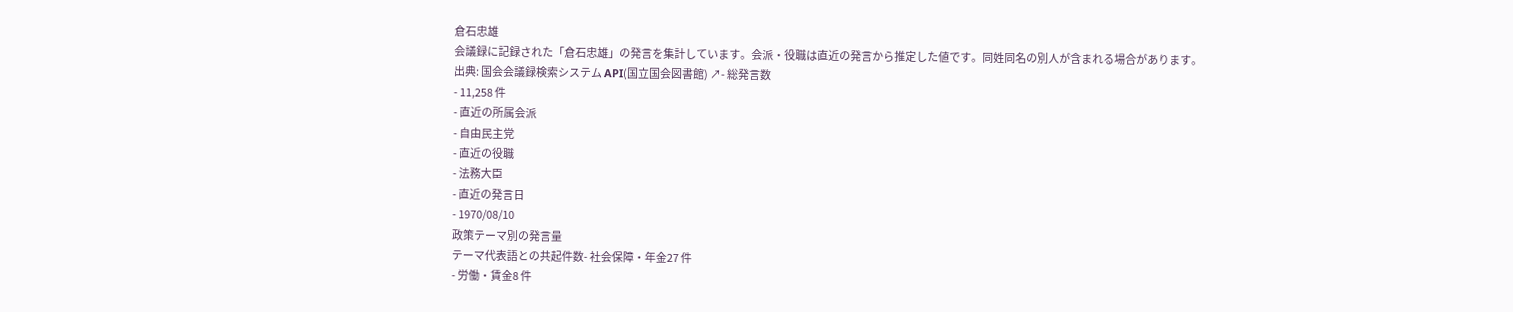倉石忠雄
会議録に記録された「倉石忠雄」の発言を集計しています。会派・役職は直近の発言から推定した値です。同姓同名の別人が含まれる場合があります。
出典: 国会会議録検索システム API(国立国会図書館) ↗- 総発言数
- 11,258 件
- 直近の所属会派
- 自由民主党
- 直近の役職
- 法務大臣
- 直近の発言日
- 1970/08/10
政策テーマ別の発言量
テーマ代表語との共起件数- 社会保障・年金27 件
- 労働・賃金8 件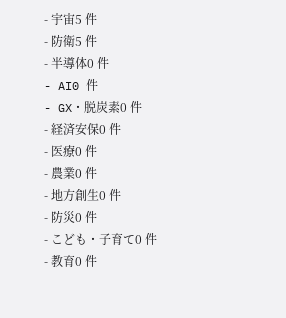- 宇宙5 件
- 防衛5 件
- 半導体0 件
- AI0 件
- GX・脱炭素0 件
- 経済安保0 件
- 医療0 件
- 農業0 件
- 地方創生0 件
- 防災0 件
- こども・子育て0 件
- 教育0 件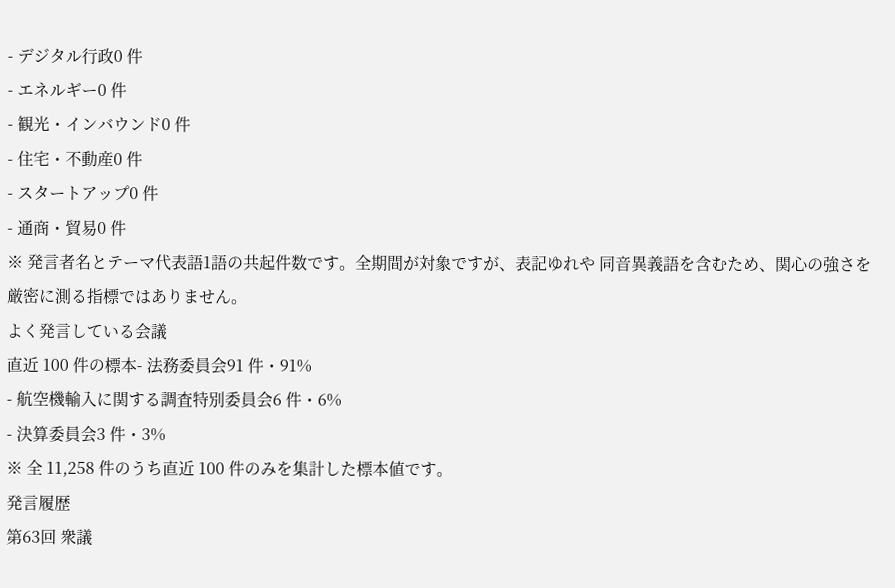- デジタル行政0 件
- エネルギー0 件
- 観光・インバウンド0 件
- 住宅・不動産0 件
- スタートアップ0 件
- 通商・貿易0 件
※ 発言者名とテーマ代表語1語の共起件数です。全期間が対象ですが、表記ゆれや 同音異義語を含むため、関心の強さを厳密に測る指標ではありません。
よく発言している会議
直近 100 件の標本- 法務委員会91 件・91%
- 航空機輸入に関する調査特別委員会6 件・6%
- 決算委員会3 件・3%
※ 全 11,258 件のうち直近 100 件のみを集計した標本値です。
発言履歴
第63回 衆議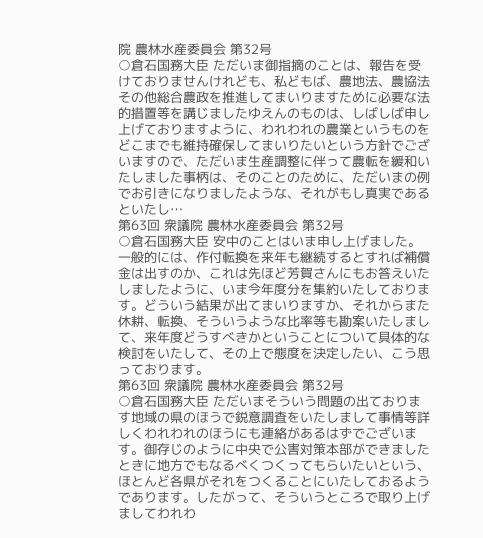院 農林水産委員会 第32号
○倉石国務大臣 ただいま御指摘のことは、報告を受けておりませんけれども、私どもば、農地法、農協法その他総合農政を推進してまいりますために必要な法的措置等を講じましたゆえんのものは、しばしば申し上げておりますように、われわれの農業というものをどこまでも維持確保してまいりたいという方針でございますので、ただいま生産調整に伴って農転を緩和いたしました事柄は、そのことのために、ただいまの例でお引きになりましたような、それがもし真実であるといたし…
第63回 衆議院 農林水産委員会 第32号
○倉石国務大臣 安中のことはいま申し上げました。 一般的には、作付転換を来年も継続するとすれば補償金は出すのか、これは先ほど芳賀さんにもお答えいたしましたように、いま今年度分を集約いたしております。どういう結果が出てまいりますか、それからまた休耕、転換、そういうような比率等も勘案いたしまして、来年度どうすべきかということについて具体的な検討をいたして、その上で態度を決定したい、こう思っております。
第63回 衆議院 農林水産委員会 第32号
○倉石国務大臣 ただいまそういう問題の出ております地域の県のほうで鋭意調査をいたしまして事情等詳しくわれわれのほうにも連絡があるはずでございます。御存じのように中央で公害対策本部ができましたときに地方でもなるべくつくってもらいたいという、ほとんど各県がそれをつくることにいたしておるようであります。したがって、そういうところで取り上げましてわれわ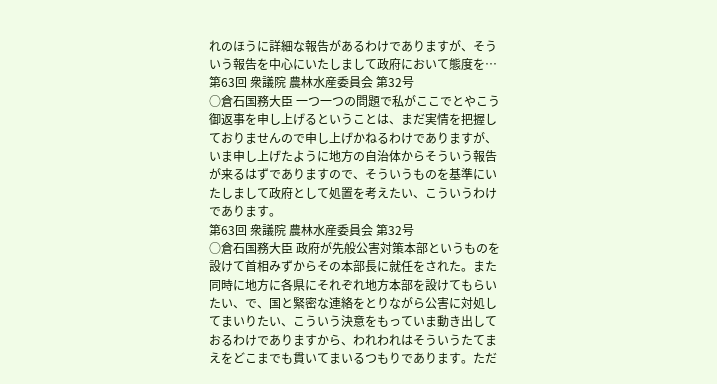れのほうに詳細な報告があるわけでありますが、そういう報告を中心にいたしまして政府において態度を…
第63回 衆議院 農林水産委員会 第32号
○倉石国務大臣 一つ一つの問題で私がここでとやこう御返事を申し上げるということは、まだ実情を把握しておりませんので申し上げかねるわけでありますが、いま申し上げたように地方の自治体からそういう報告が来るはずでありますので、そういうものを基準にいたしまして政府として処置を考えたい、こういうわけであります。
第63回 衆議院 農林水産委員会 第32号
○倉石国務大臣 政府が先般公害対策本部というものを設けて首相みずからその本部長に就任をされた。また同時に地方に各県にそれぞれ地方本部を設けてもらいたい、で、国と緊密な連絡をとりながら公害に対処してまいりたい、こういう決意をもっていま動き出しておるわけでありますから、われわれはそういうたてまえをどこまでも貫いてまいるつもりであります。ただ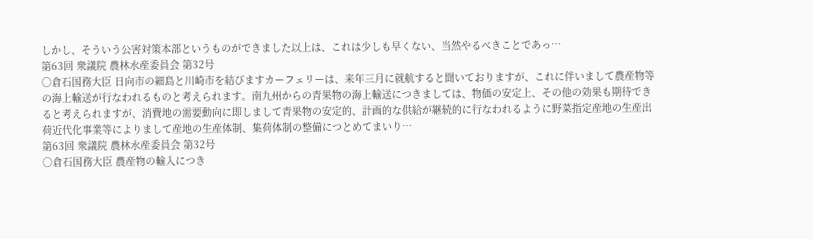しかし、そういう公害対策本部というものができました以上は、これは少しも早くない、当然やるべきことであっ…
第63回 衆議院 農林水産委員会 第32号
○倉石国務大臣 日向市の細島と川崎市を結びますカーフェリーは、来年三月に就航すると聞いておりますが、これに伴いまして農産物等の海上輸送が行なわれるものと考えられます。南九州からの青果物の海上輸送につきましては、物価の安定上、その他の効果も期待できると考えられますが、消費地の需要動向に即しまして青果物の安定的、計画的な供給が継続的に行なわれるように野菜指定産地の生産出荷近代化事業等によりまして産地の生産体制、集荷体制の整備につとめてまいり…
第63回 衆議院 農林水産委員会 第32号
○倉石国務大臣 農産物の輸入につき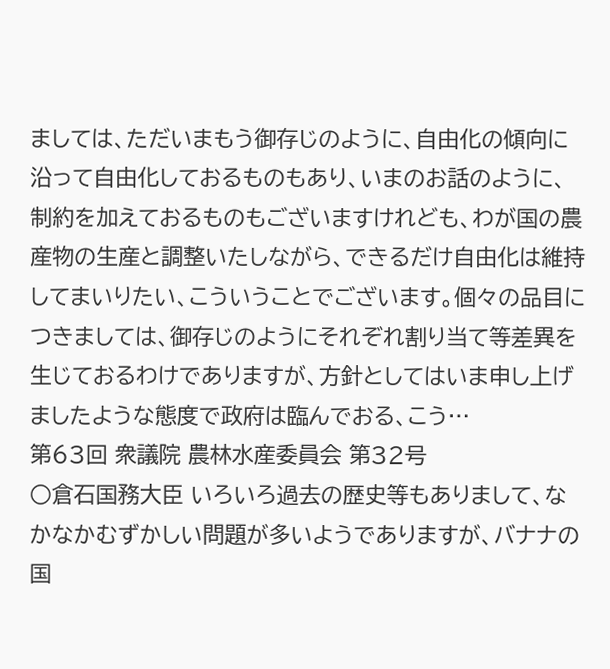ましては、ただいまもう御存じのように、自由化の傾向に沿って自由化しておるものもあり、いまのお話のように、制約を加えておるものもございますけれども、わが国の農産物の生産と調整いたしながら、できるだけ自由化は維持してまいりたい、こういうことでございます。個々の品目につきましては、御存じのようにそれぞれ割り当て等差異を生じておるわけでありますが、方針としてはいま申し上げましたような態度で政府は臨んでおる、こう…
第63回 衆議院 農林水産委員会 第32号
○倉石国務大臣 いろいろ過去の歴史等もありまして、なかなかむずかしい問題が多いようでありますが、バナナの国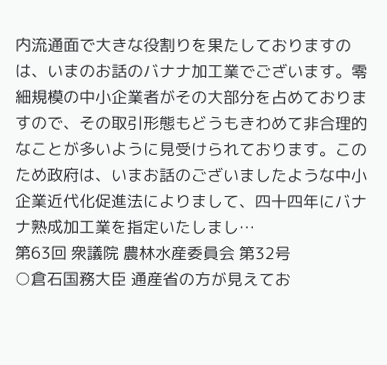内流通面で大きな役割りを果たしておりますのは、いまのお話のバナナ加工業でございます。零細規模の中小企業者がその大部分を占めておりますので、その取引形態もどうもきわめて非合理的なことが多いように見受けられております。このため政府は、いまお話のございましたような中小企業近代化促進法によりまして、四十四年にバナナ熟成加工業を指定いたしまし…
第63回 衆議院 農林水産委員会 第32号
○倉石国務大臣 通産省の方が見えてお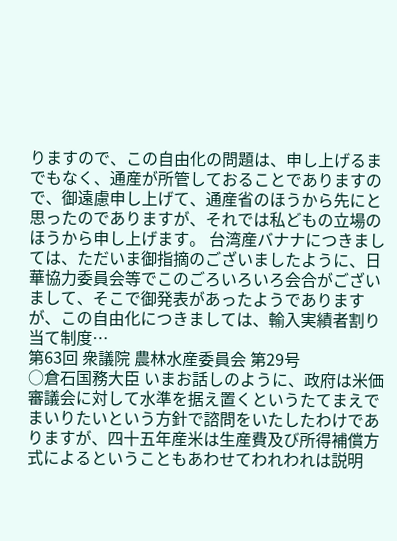りますので、この自由化の問題は、申し上げるまでもなく、通産が所管しておることでありますので、御遠慮申し上げて、通産省のほうから先にと思ったのでありますが、それでは私どもの立場のほうから申し上げます。 台湾産バナナにつきましては、ただいま御指摘のございましたように、日華協力委員会等でこのごろいろいろ会合がございまして、そこで御発表があったようでありますが、この自由化につきましては、輸入実績者割り当て制度…
第63回 衆議院 農林水産委員会 第29号
○倉石国務大臣 いまお話しのように、政府は米価審議会に対して水準を据え置くというたてまえでまいりたいという方針で諮問をいたしたわけでありますが、四十五年産米は生産費及び所得補償方式によるということもあわせてわれわれは説明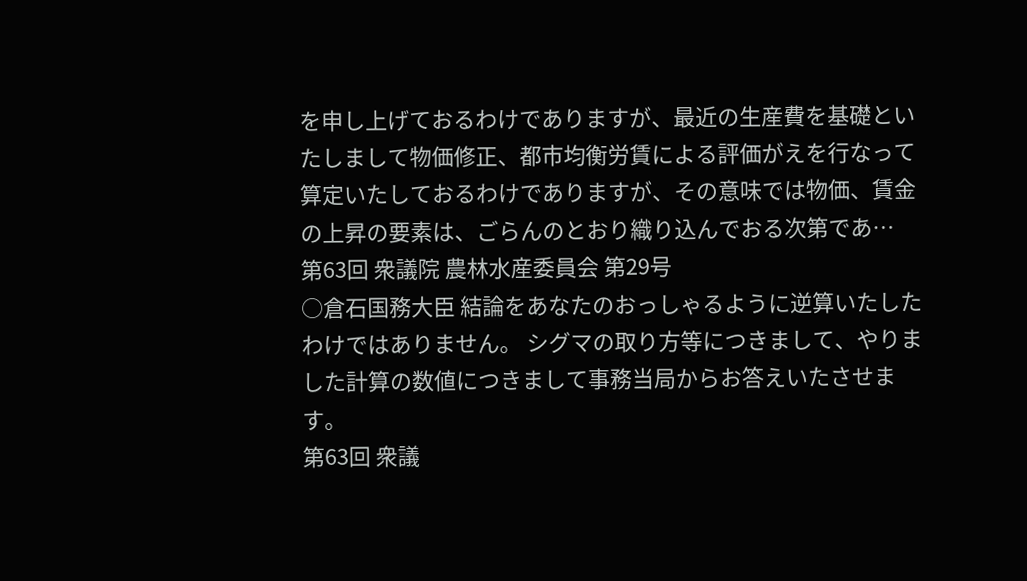を申し上げておるわけでありますが、最近の生産費を基礎といたしまして物価修正、都市均衡労賃による評価がえを行なって算定いたしておるわけでありますが、その意味では物価、賃金の上昇の要素は、ごらんのとおり織り込んでおる次第であ…
第63回 衆議院 農林水産委員会 第29号
○倉石国務大臣 結論をあなたのおっしゃるように逆算いたしたわけではありません。 シグマの取り方等につきまして、やりました計算の数値につきまして事務当局からお答えいたさせます。
第63回 衆議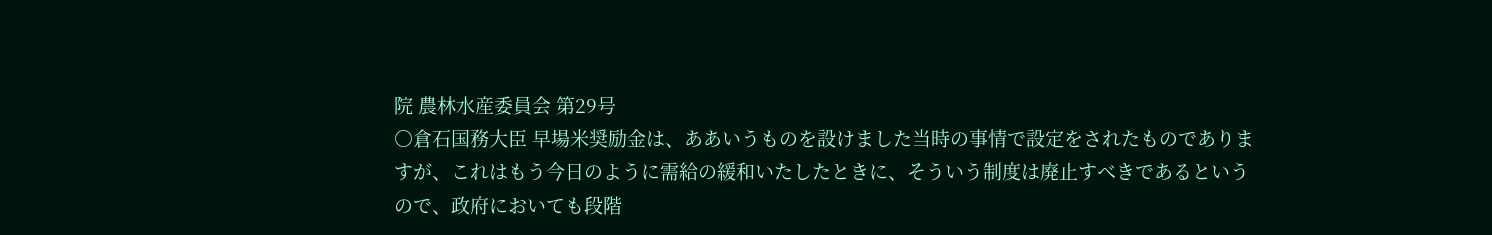院 農林水産委員会 第29号
○倉石国務大臣 早場米奨励金は、ああいうものを設けました当時の事情で設定をされたものでありますが、これはもう今日のように需給の緩和いたしたときに、そういう制度は廃止すべきであるというので、政府においても段階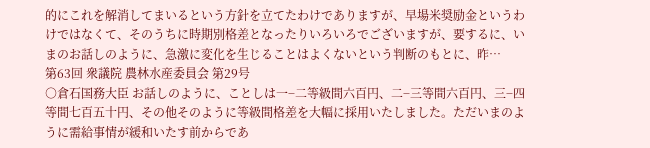的にこれを解消してまいるという方針を立てたわけでありますが、早場米奨励金というわけではなくて、そのうちに時期別格差となったりいろいろでございますが、要するに、いまのお話しのように、急激に変化を生じることはよくないという判断のもとに、昨…
第63回 衆議院 農林水産委員会 第29号
○倉石国務大臣 お話しのように、ことしは一−二等級間六百円、二−三等間六百円、三−四等間七百五十円、その他そのように等級間格差を大幅に採用いたしました。ただいまのように需給事情が緩和いたす前からであ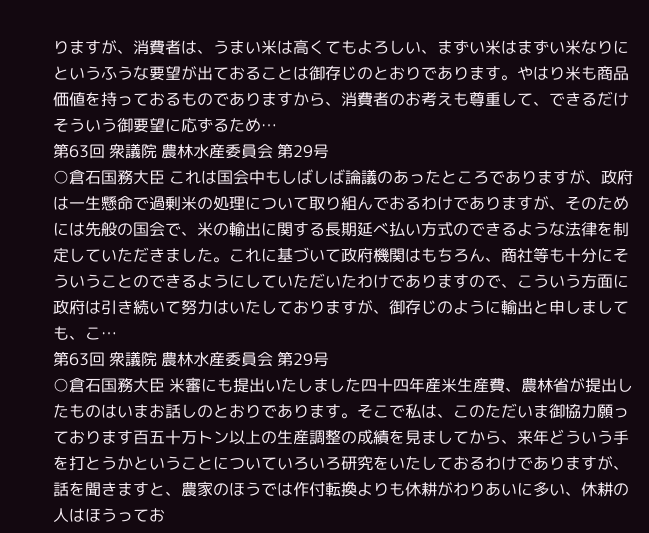りますが、消費者は、うまい米は高くてもよろしい、まずい米はまずい米なりにというふうな要望が出ておることは御存じのとおりであります。やはり米も商品価値を持っておるものでありますから、消費者のお考えも尊重して、できるだけそういう御要望に応ずるため…
第63回 衆議院 農林水産委員会 第29号
○倉石国務大臣 これは国会中もしばしば論議のあったところでありますが、政府は一生懸命で過剰米の処理について取り組んでおるわけでありますが、そのためには先般の国会で、米の輸出に関する長期延べ払い方式のできるような法律を制定していただきました。これに基づいて政府機関はもちろん、商社等も十分にそういうことのできるようにしていただいたわけでありますので、こういう方面に政府は引き続いて努力はいたしておりますが、御存じのように輸出と申しましても、こ…
第63回 衆議院 農林水産委員会 第29号
○倉石国務大臣 米審にも提出いたしました四十四年産米生産費、農林省が提出したものはいまお話しのとおりであります。そこで私は、このただいま御協力願っております百五十万トン以上の生産調整の成績を見ましてから、来年どういう手を打とうかということについていろいろ研究をいたしておるわけでありますが、話を聞きますと、農家のほうでは作付転換よりも休耕がわりあいに多い、休耕の人はほうってお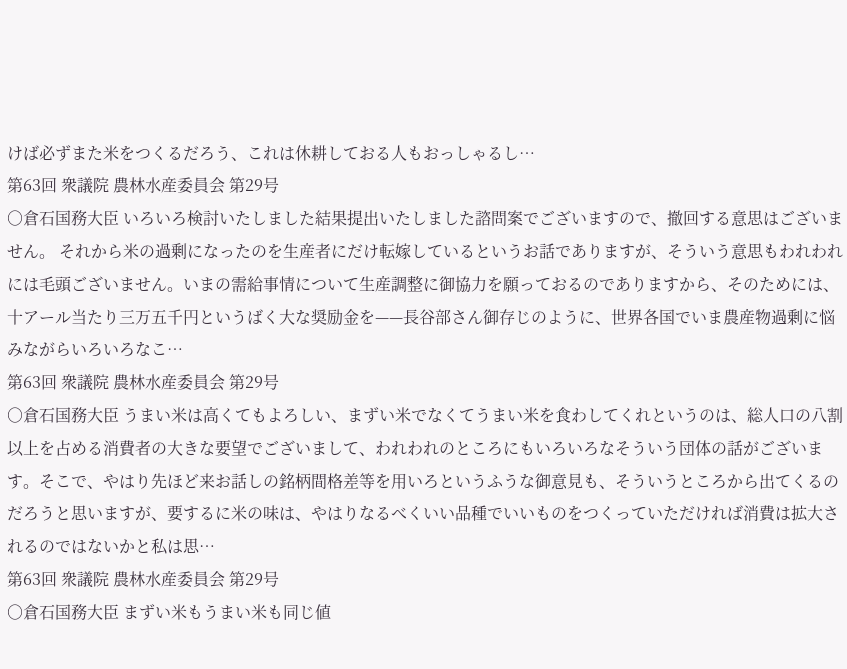けば必ずまた米をつくるだろう、これは休耕しておる人もおっしゃるし…
第63回 衆議院 農林水産委員会 第29号
○倉石国務大臣 いろいろ検討いたしました結果提出いたしました諮問案でございますので、撤回する意思はございません。 それから米の過剰になったのを生産者にだけ転嫁しているというお話でありますが、そういう意思もわれわれには毛頭ございません。いまの需給事情について生産調整に御協力を願っておるのでありますから、そのためには、十アール当たり三万五千円というばく大な奨励金を——長谷部さん御存じのように、世界各国でいま農産物過剰に悩みながらいろいろなこ…
第63回 衆議院 農林水産委員会 第29号
○倉石国務大臣 うまい米は高くてもよろしい、まずい米でなくてうまい米を食わしてくれというのは、総人口の八割以上を占める消費者の大きな要望でございまして、われわれのところにもいろいろなそういう団体の話がございます。そこで、やはり先ほど来お話しの銘柄間格差等を用いろというふうな御意見も、そういうところから出てくるのだろうと思いますが、要するに米の味は、やはりなるべくいい品種でいいものをつくっていただければ消費は拡大されるのではないかと私は思…
第63回 衆議院 農林水産委員会 第29号
○倉石国務大臣 まずい米もうまい米も同じ値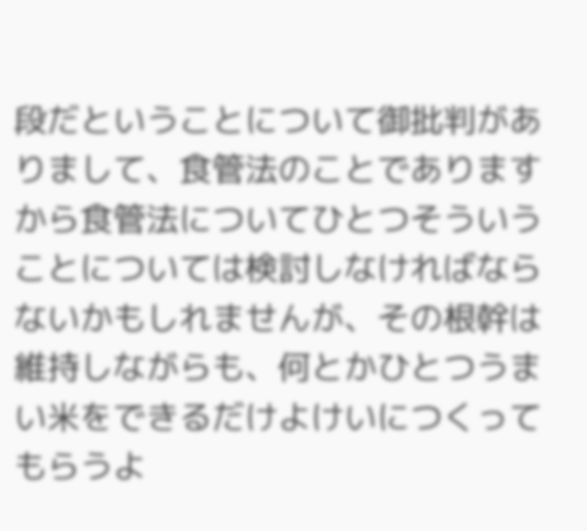段だということについて御批判がありまして、食管法のことでありますから食管法についてひとつそういうことについては検討しなければならないかもしれませんが、その根幹は維持しながらも、何とかひとつうまい米をできるだけよけいにつくってもらうよ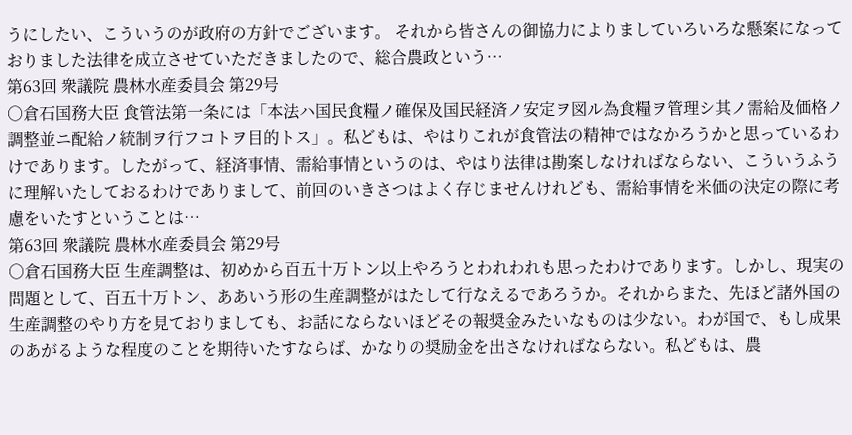うにしたい、こういうのが政府の方針でございます。 それから皆さんの御協力によりましていろいろな懸案になっておりました法律を成立させていただきましたので、総合農政という…
第63回 衆議院 農林水産委員会 第29号
○倉石国務大臣 食管法第一条には「本法ハ国民食糧ノ確保及国民経済ノ安定ヲ図ル為食糧ヲ管理シ其ノ需給及価格ノ調整並ニ配給ノ統制ヲ行フコトヲ目的トス」。私どもは、やはりこれが食管法の精神ではなかろうかと思っているわけであります。したがって、経済事情、需給事情というのは、やはり法律は勘案しなければならない、こういうふうに理解いたしておるわけでありまして、前回のいきさつはよく存じませんけれども、需給事情を米価の決定の際に考慮をいたすということは…
第63回 衆議院 農林水産委員会 第29号
○倉石国務大臣 生産調整は、初めから百五十万トン以上やろうとわれわれも思ったわけであります。しかし、現実の問題として、百五十万トン、ああいう形の生産調整がはたして行なえるであろうか。それからまた、先ほど諸外国の生産調整のやり方を見ておりましても、お話にならないほどその報奨金みたいなものは少ない。わが国で、もし成果のあがるような程度のことを期待いたすならば、かなりの奨励金を出さなければならない。私どもは、農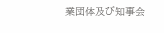業団体及び知事会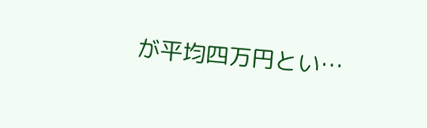が平均四万円とい…